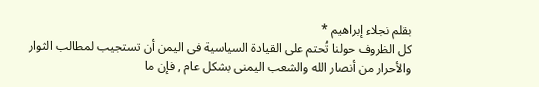بقلم نجلاء إبراهيم *
كل الظروف حولنا تُحتم على القيادة السياسية فى اليمن أن تستجيب لمطالب الثوار والأحرار من أنصار الله والشعب اليمنى بشكل عام , فإن ما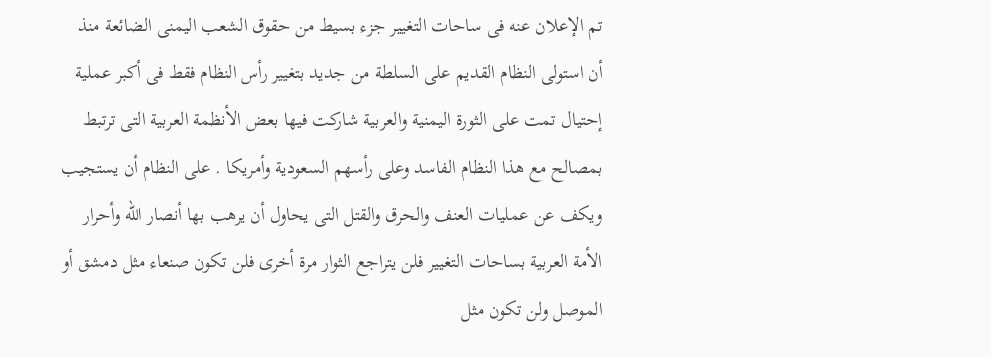تم الإعلان عنه فى ساحات التغيير جزء بسيط من حقوق الشعب اليمنى الضائعة منذ أن استولى النظام القديم على السلطة من جديد بتغيير رأس النظام فقط فى أكبر عملية إحتيال تمت على الثورة اليمنية والعربية شاركت فيها بعض الأنظمة العربية التى ترتبط بمصالح مع هذا النظام الفاسد وعلى رأسهم السعودية وأمريكا . على النظام أن يستجيب ويكف عن عمليات العنف والحرق والقتل التى يحاول أن يرهب بها أنصار الله وأحرار الأمة العربية بساحات التغيير فلن يتراجع الثوار مرة أخرى فلن تكون صنعاء مثل دمشق أو الموصل ولن تكون مثل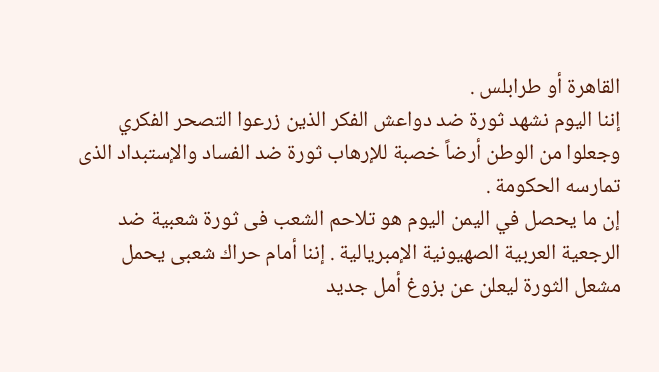القاهرة أو طرابلس .
إننا اليوم نشهد ثورة ضد دواعش الفكر الذين زرعوا التصحر الفكري وجعلوا من الوطن أرضاً خصبة للإرهاب ثورة ضد الفساد والإستبداد الذى تمارسه الحكومة .
إن ما يحصل في اليمن اليوم هو تلاحم الشعب فى ثورة شعبية ضد الرجعية العربية الصهيونية الإمبريالية . إننا أمام حراك شعبى يحمل مشعل الثورة ليعلن عن بزوغ أمل جديد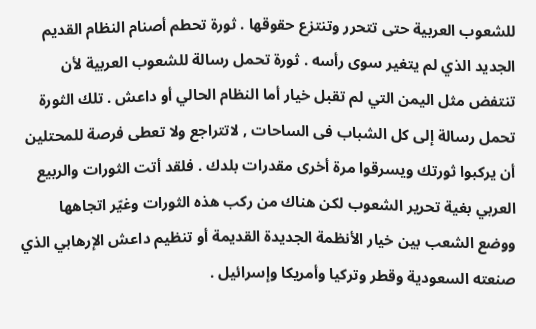للشعوب العربية حتى تتحرر وتنتزع حقوقها . ثورة تحطم أصنام النظام القديم الجديد الذي لم يتغير سوى رأسه . ثورة تحمل رسالة للشعوب العربية لأن تنتفض مثل اليمن التي لم تقبل خيار أما النظام الحالي أو داعش . تلك الثورة تحمل رسالة إلى كل الشباب فى الساحات , لاتتراجع ولا تعطى فرصة للمحتلين أن يركبوا ثورتك ويسرقوا مرة أخرى مقدرات بلدك . فلقد أتت الثورات والربيع العربي بغية تحرير الشعوب لكن هناك من ركب هذه الثورات وغيّر اتجاهها ووضع الشعب بين خيار الأنظمة الجديدة القديمة أو تنظيم داعش الإرهابي الذي صنعته السعودية وقطر وتركيا وأمريكا وإسرائيل .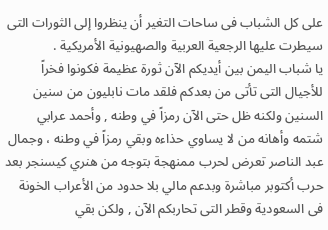على كل الشباب فى ساحات التغير أن ينظروا إلى الثورات التى سيطرت عليها الرجعية العربية والصهيونية الأمريكية .
يا شباب اليمن بين أيديكم الآن ثورة عظيمة فكونوا فخراً للأجيال التى تأتى من بعدكم فلقد مات نابليون من سنين السنين ولكنه ظل حتى الآن رمزاً في وطنه , وأحمد عرابي شتمه وأهانه من لا يساوي حذاءه وبقي رمزاً في وطنه ، وجمال عبد الناصر تعرض لحرب ممنهجة بتوجه من هنري كيسنجر بعد حرب أكتوبر مباشرة وبدعم مالي بلا حدود من الأعراب الخونة فى السعودية وقطر التى تحاربكم الآن , ولكن بقي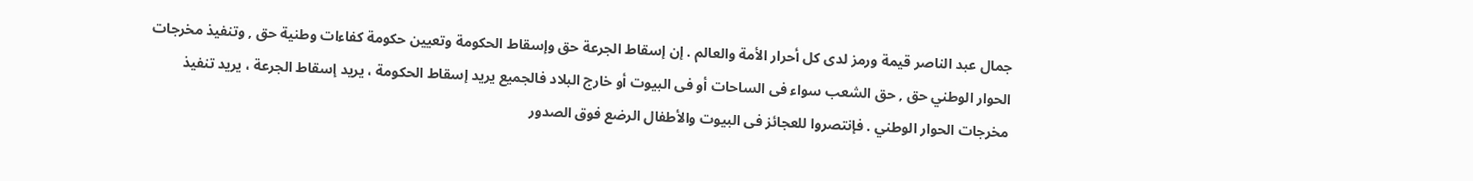جمال عبد الناصر قيمة ورمز لدى كل أحرار الأمة والعالم . إن إسقاط الجرعة حق وإسقاط الحكومة وتعيين حكومة كفاءات وطنية حق , وتنفيذ مخرجات الحوار الوطني حق , حق الشعب سواء فى الساحات أو فى البيوت أو خارج البلاد فالجميع يريد إسقاط الحكومة ، يريد إسقاط الجرعة ، يريد تنفيذ مخرجات الحوار الوطني . فإنتصروا للعجائز فى البيوت والأطفال الرضع فوق الصدور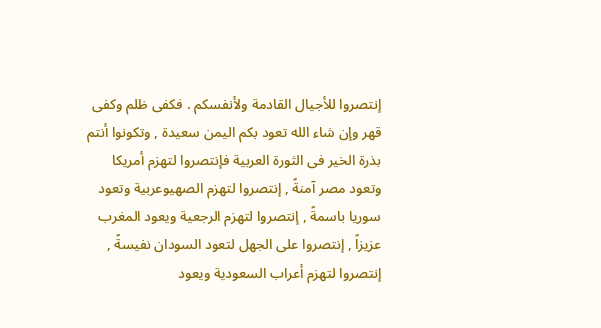إنتصروا للأجيال القادمة ولأنفسكم . فكفى ظلم وكفى قهر وإن شاء الله تعود بكم اليمن سعيدة , وتكونوا أنتم بذرة الخير فى الثورة العربية فإنتصروا لتهزم أمريكا وتعود مصر آمنةً , إنتصروا لتهزم الصهيوعربية وتعود سوريا باسمةً , إنتصروا لتهزم الرجعية ويعود المغرب عزيزاً , إنتصروا على الجهل لتعود السودان نفيسةً , إنتصروا لتهزم أعراب السعودية ويعود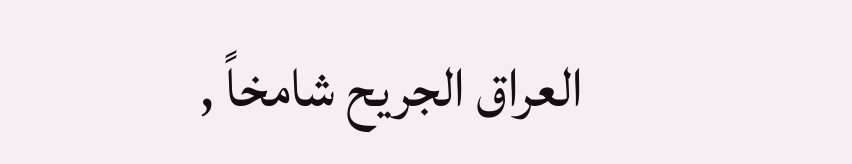العراق الجريح شامخاً ,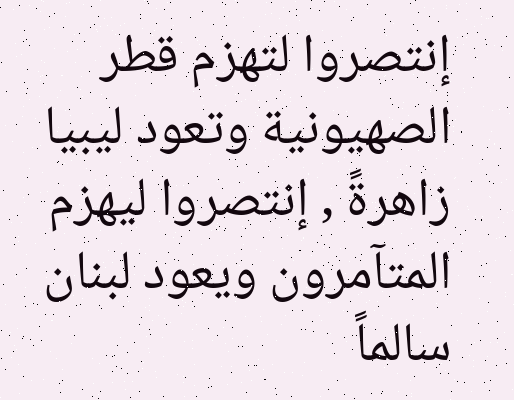إنتصروا لتهزم قطر الصهيونية وتعود ليبيا زاهرةً , إنتصروا ليهزم المتآمرون ويعود لبنان سالماً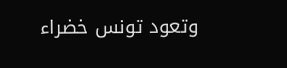وتعود تونس خضراء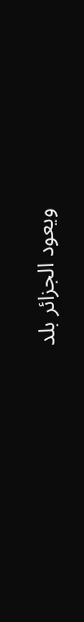ويعود الجزائر بلد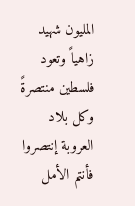المليون شهيد زاهياً وتعود فلسطين منتصرةً وكل بلاد العروبة إنتصروا فأنتم الأمل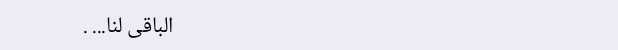الباقى لنا... .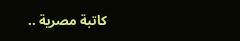كاتبة مصرية ..